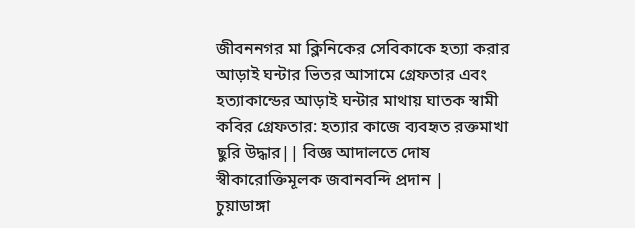জীবননগর মা ক্লিনিকের সেবিকাকে হত্যা করার আড়াই ঘন্টার ভিতর আসামে গ্রেফতার এবং হত্যাকান্ডের আড়াই ঘন্টার মাথায় ঘাতক স্বামী কবির গ্রেফতার: হত্যার কাজে ব্যবহৃত রক্তমাখা ছুরি উদ্ধার|| বিজ্ঞ আদালতে দোষ স্বীকারোক্তিমূলক জবানবন্দি প্রদান |
চুয়াডাঙ্গা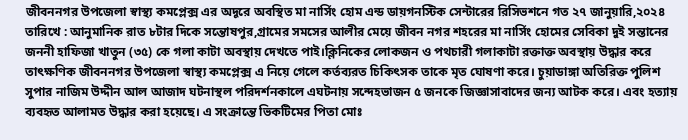জীবননগর উপজেলা স্বাস্থ্য কমপ্লেক্স এর অদূরে অবস্থিত মা নার্সিং হোম এন্ড ডায়গনস্টিক সেন্টারের রিসিভশনে গত ২৭ জানুয়ারি,২০২৪ তারিখে : আনুমানিক রাত ৮টার দিকে সন্তোষপুর,গ্রামের সমসের আলীর মেয়ে জীবন নগর শহরের মা নার্সিং হোমের সেবিকা দুই সন্তানের জননী হাফিজা খাতুন (৩৫) কে গলা কাটা অবস্থায় দেখতে পাই।ক্লিনিকের লোকজন ও পথচারী গলাকাটা রক্তাক্ত অবস্থায় উদ্ধার করে তাৎক্ষণিক জীবননগর উপজেলা স্বাস্থ্য কমপ্লেক্স এ নিয়ে গেলে কর্তব্যরত চিকিৎসক তাকে মৃত ঘোষণা করে। চুয়াডাঙ্গা অতিরিক্ত পুলিশ সুপার নাজিম উদ্দীন আল আজাদ ঘটনাস্থল পরিদর্শনকালে এঘটনায় সন্দেহভাজন ৫ জনকে জিজ্ঞাসাবাদের জন্য আটক করে। এবং হত্যায় ব্যবহৃত আলামত উদ্ধার করা হয়েছে। এ সংক্রান্তে ভিকটিমের পিতা মোঃ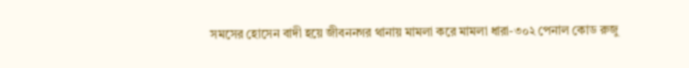সমসের হোসেন বাদী হয়ে জীবননগর থানায় মামলা করে মামলা ধারা-৩০২ পেনাল কোড রুজু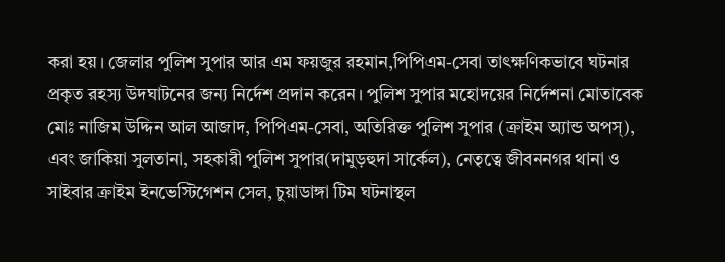করা হয়। জেলার পুলিশ সুপার আর এম ফয়জুর রহমান,পিপিএম-সেবা তাৎক্ষণিকভাবে ঘটনার প্রকৃত রহস্য উদঘাটনের জন্য নির্দেশ প্রদান করেন। পুলিশ সুপার মহোদয়ের নির্দেশনা মোতাবেক মোঃ নাজিম উদ্দিন আল আজাদ, পিপিএম-সেবা, অতিরিক্ত পুলিশ সুপার (ক্রাইম অ্যান্ড অপস্), এবং জাকিয়া সুলতানা, সহকারী পুলিশ সুপার(দামুড়হুদা সার্কেল), নেতৃত্বে জীবননগর থানা ও সাইবার ক্রাইম ইনভেস্টিগেশন সেল, চুয়াডাঙ্গা টিম ঘটনাস্থল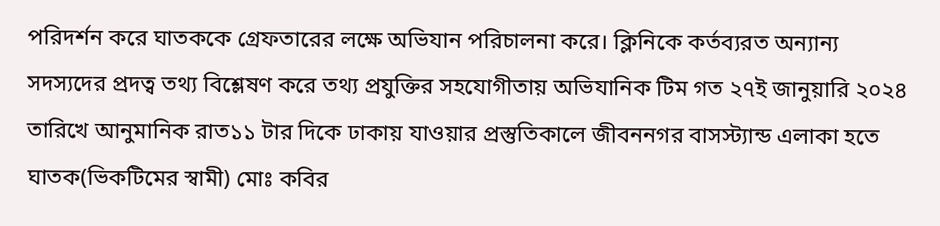পরিদর্শন করে ঘাতককে গ্রেফতারের লক্ষে অভিযান পরিচালনা করে। ক্লিনিকে কর্তব্যরত অন্যান্য সদস্যদের প্রদত্ব তথ্য বিশ্লেষণ করে তথ্য প্রযুক্তির সহযোগীতায় অভিযানিক টিম গত ২৭ই জানুয়ারি ২০২৪ তারিখে আনুমানিক রাত১১ টার দিকে ঢাকায় যাওয়ার প্রস্তুতিকালে জীবননগর বাসস্ট্যান্ড এলাকা হতে ঘাতক(ভিকটিমের স্বামী) মোঃ কবির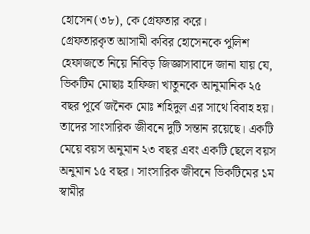হোসেন(৩৮), কে গ্রেফতার করে।
গ্রেফতারকৃত আসামী কবির হোসেনকে পুলিশ হেফাজতে নিয়ে নিবিড় জিজ্ঞাসাবাদে জানা যায় যে, ভিকটিম মোছাঃ হাফিজা খাতুনকে আনুমানিক ২৫ বছর পূর্বে জনৈক মোঃ শহিদুল এর সাথে বিবাহ হয়। তাদের সাংসারিক জীবনে দুটি সন্তান রয়েছে। একটি মেয়ে বয়স অনুমান ২৩ বছর এবং একটি ছেলে বয়স অনুমান ১৫ বছর। সাংসারিক জীবনে ভিকটিমের ১ম স্বামীর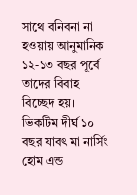সাথে বনিবনা না হওয়ায় আনুমানিক ১২-১৩ বছর পূর্বে তাদের বিবাহ বিচ্ছেদ হয়। ভিকটিম দীর্ঘ ১০ বছর যাবৎ মা নার্সিং হোম এন্ড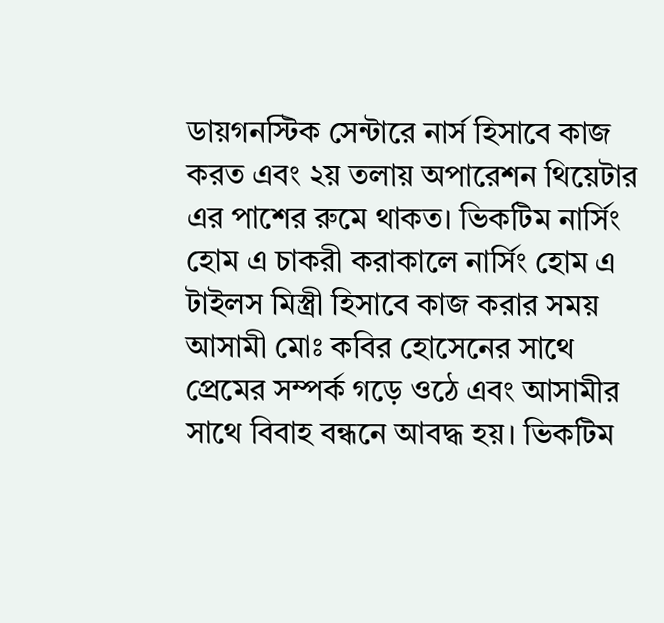ডায়গনস্টিক সেন্টারে নার্স হিসাবে কাজ করত এবং ২য় তলায় অপারেশন থিয়েটার এর পাশের রুমে থাকত। ভিকটিম নার্সিং হোম এ চাকরী করাকালে নার্সিং হোম এ টাইলস মিস্ত্রী হিসাবে কাজ করার সময় আসামী মোঃ কবির হোসেনের সাথে প্রেমের সম্পর্ক গড়ে ওঠে এবং আসামীর সাথে বিবাহ বন্ধনে আবদ্ধ হয়। ভিকটিম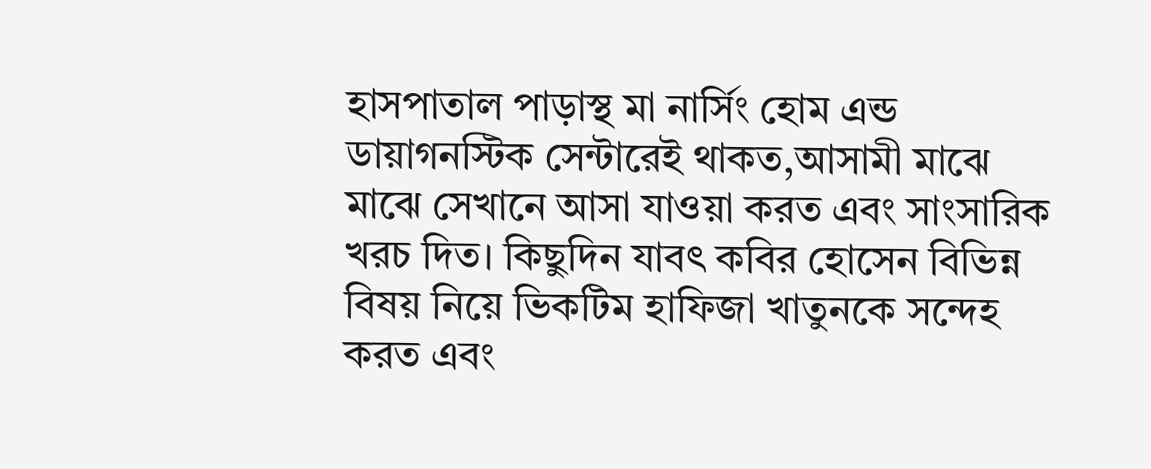হাসপাতাল পাড়াস্থ মা নার্সিং হোম এন্ড ডায়াগনস্টিক সেন্টারেই থাকত,আসামী মাঝে মাঝে সেখানে আসা যাওয়া করত এবং সাংসারিক খরচ দিত। কিছুদিন যাবৎ কবির হোসেন বিভিন্ন বিষয় নিয়ে ভিকটিম হাফিজা খাতুনকে সন্দেহ করত এবং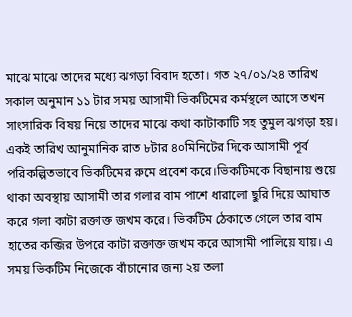মাঝে মাঝে তাদের মধ্যে ঝগড়া বিবাদ হতো। গত ২৭/০১/২৪ তারিখ সকাল অনুমান ১১ টার সময় আসামী ভিকটিমের কর্মস্থলে আসে তখন সাংসারিক বিষয় নিয়ে তাদের মাঝে কথা কাটাকাটি সহ তুমুল ঝগড়া হয়। একই তারিখ আনুমানিক রাত ৮টার ৪০মিনিটের দিকে আসামী পূর্ব পরিকল্পিতভাবে ভিকটিমের রুমে প্রবেশ করে।ভিকটিমকে বিছানায় শুয়ে থাকা অবস্থায় আসামী তার গলার বাম পাশে ধারালো ছুরি দিয়ে আঘাত করে গলা কাটা রক্তাক্ত জখম করে। ভিকটিম ঠেকাতে গেলে তার বাম হাতের কব্জির উপরে কাটা রক্তাক্ত জখম করে আসামী পালিয়ে যায়। এ সময় ভিকটিম নিজেকে বাঁচানোর জন্য ২য় তলা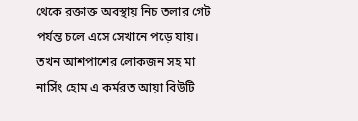থেকে রক্তাক্ত অবস্থায় নিচ তলার গেট পর্যন্ত চলে এসে সেখানে পড়ে যায়। তখন আশপাশের লোকজন সহ মা নার্সিং হোম এ কর্মরত আয়া বিউটি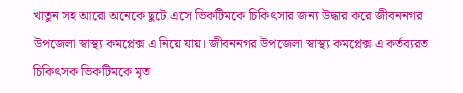খাতুন সহ আরো অনেকে ছুটে এসে ভিকটিমকে চিকিৎসার জন্য উদ্ধার করে জীবননগর উপজেলা স্বাস্থ্য কমপ্লেক্স এ নিয়ে যায়। জীবননগর উপজেলা স্বাস্থ্য কমপ্লেক্স এ কর্তব্যরত চিকিৎসক ভিকটিমকে মৃত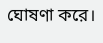ঘোষণা করে।